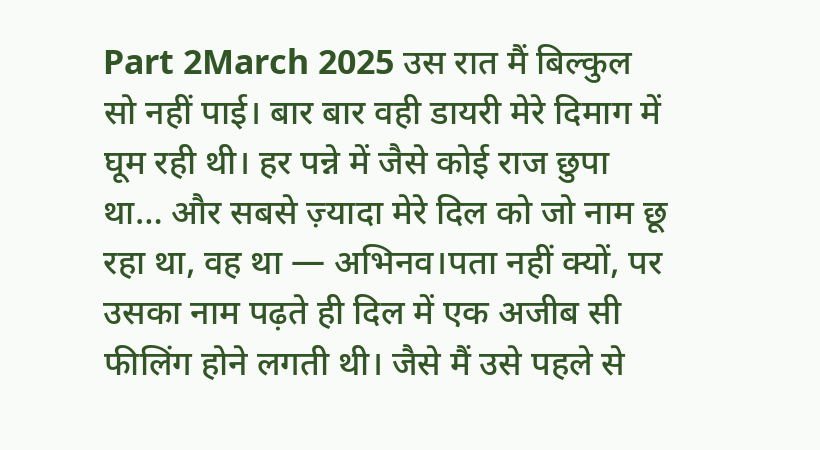Part 2March 2025 उस रात मैं बिल्कुल सो नहीं पाई। बार बार वही डायरी मेरे दिमाग में घूम रही थी। हर पन्ने में जैसे कोई राज छुपा था… और सबसे ज़्यादा मेरे दिल को जो नाम छू रहा था, वह था — अभिनव।पता नहीं क्यों, पर उसका नाम पढ़ते ही दिल में एक अजीब सी फीलिंग होने लगती थी। जैसे मैं उसे पहले से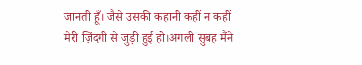जानती हूँ। जैसे उसकी कहानी कहीं न कहीं मेरी ज़िंदगी से जुड़ी हुई हो।अगली सुबह मैंने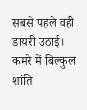सबसे पहले वही डायरी उठाई। कमरे में बिल्कुल शांति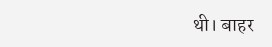थी। बाहर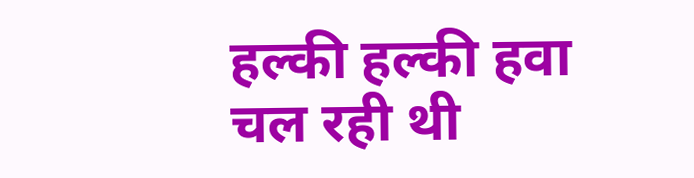हल्की हल्की हवा चल रही थी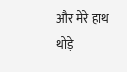और मेरे हाथ थोड़े